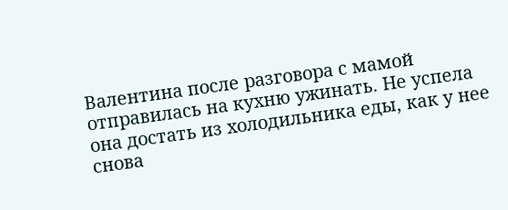Валентина после разговора с мамой отправилась на кухню ужинать. Не успела она достать из холодильника еды, как у нее снова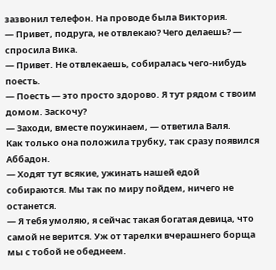зазвонил телефон. На проводе была Виктория.
— Привет, подруга, не отвлекаю? Чего делаешь? — спросила Вика.
— Привет. Не отвлекаешь, собиралась чего-нибудь поесть.
— Поесть — это просто здорово. Я тут рядом с твоим домом. Заскочу?
— Заходи, вместе поужинаем, — ответила Валя.
Как только она положила трубку, так сразу появился Аббадон.
— Ходят тут всякие, ужинать нашей едой собираются. Мы так по миру пойдем, ничего не останется.
— Я тебя умоляю, я сейчас такая богатая девица, что самой не верится. Уж от тарелки вчерашнего борща мы с тобой не обеднеем.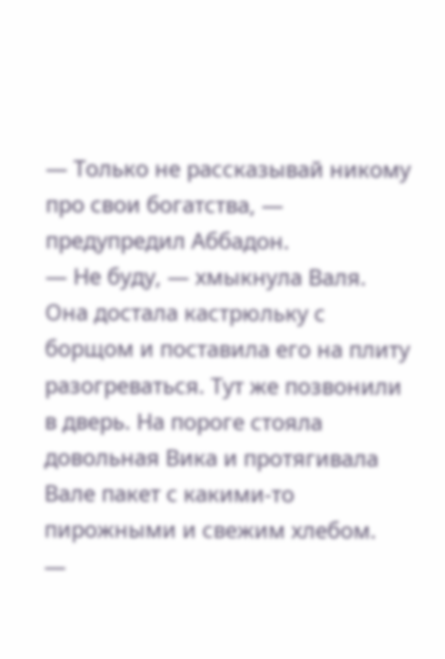— Только не рассказывай никому про свои богатства, — предупредил Аббадон.
— Не буду, — хмыкнула Валя.
Она достала кастрюльку с борщом и поставила его на плиту разогреваться. Тут же позвонили в дверь. На пороге стояла довольная Вика и протягивала Вале пакет с какими-то пирожными и свежим хлебом.
—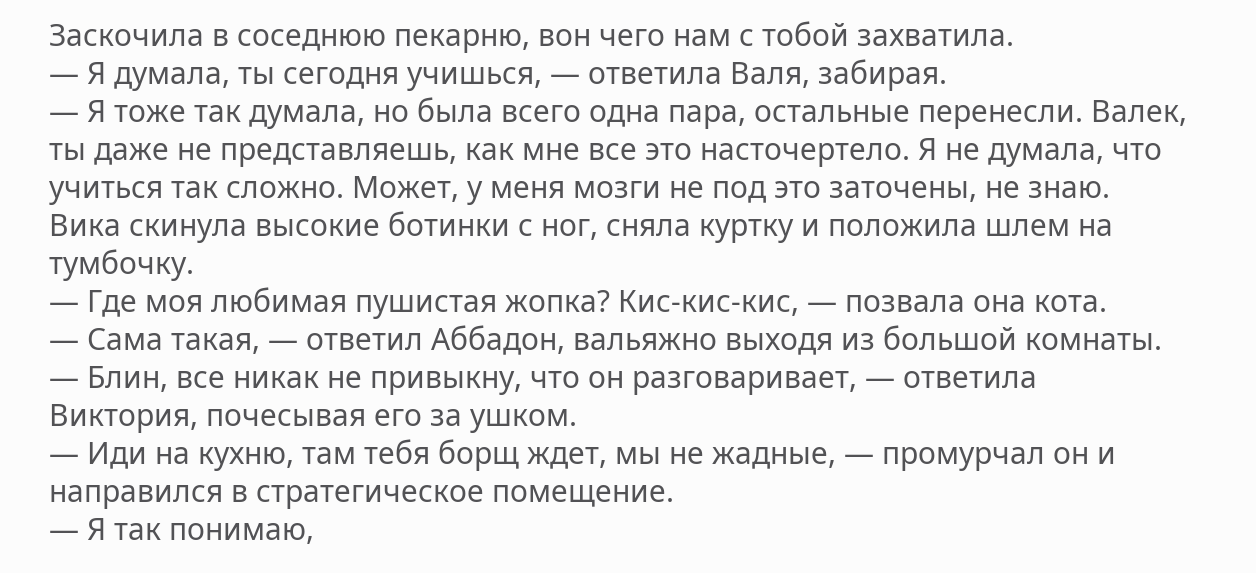Заскочила в соседнюю пекарню, вон чего нам с тобой захватила.
— Я думала, ты сегодня учишься, — ответила Валя, забирая.
— Я тоже так думала, но была всего одна пара, остальные перенесли. Валек, ты даже не представляешь, как мне все это насточертело. Я не думала, что учиться так сложно. Может, у меня мозги не под это заточены, не знаю.
Вика скинула высокие ботинки с ног, сняла куртку и положила шлем на тумбочку.
— Где моя любимая пушистая жопка? Кис-кис-кис, — позвала она кота.
— Сама такая, — ответил Аббадон, вальяжно выходя из большой комнаты.
— Блин, все никак не привыкну, что он разговаривает, — ответила Виктория, почесывая его за ушком.
— Иди на кухню, там тебя борщ ждет, мы не жадные, — промурчал он и направился в стратегическое помещение.
— Я так понимаю,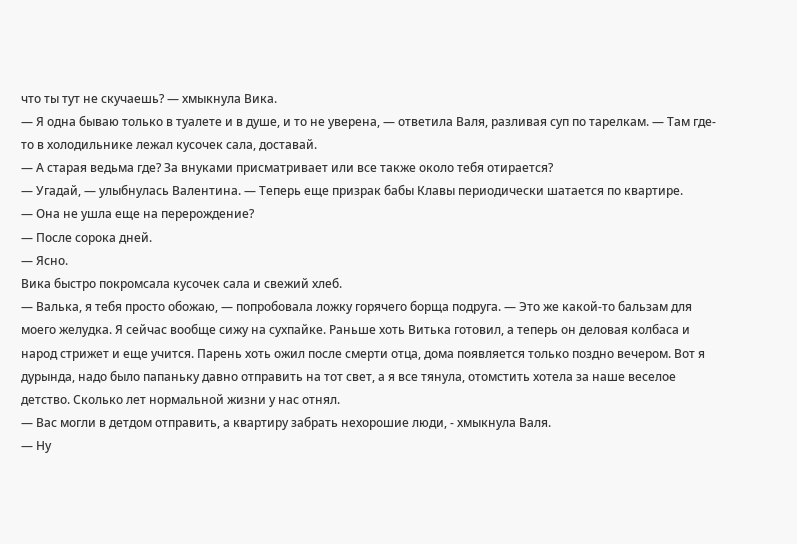что ты тут не скучаешь? — хмыкнула Вика.
— Я одна бываю только в туалете и в душе, и то не уверена, — ответила Валя, разливая суп по тарелкам. — Там где-то в холодильнике лежал кусочек сала, доставай.
— А старая ведьма где? За внуками присматривает или все также около тебя отирается?
— Угадай, — улыбнулась Валентина. — Теперь еще призрак бабы Клавы периодически шатается по квартире.
— Она не ушла еще на перерождение?
— После сорока дней.
— Ясно.
Вика быстро покромсала кусочек сала и свежий хлеб.
— Валька, я тебя просто обожаю, — попробовала ложку горячего борща подруга. — Это же какой-то бальзам для моего желудка. Я сейчас вообще сижу на сухпайке. Раньше хоть Витька готовил, а теперь он деловая колбаса и народ стрижет и еще учится. Парень хоть ожил после смерти отца, дома появляется только поздно вечером. Вот я дурында, надо было папаньку давно отправить на тот свет, а я все тянула, отомстить хотела за наше веселое детство. Сколько лет нормальной жизни у нас отнял.
— Вас могли в детдом отправить, а квартиру забрать нехорошие люди, - хмыкнула Валя.
— Ну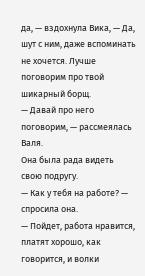да, — вздохнула Вика, — Да, шут с ним, даже вспоминать не хочется. Лучше поговорим про твой шикарный борщ.
— Давай про него поговорим, — рассмеялась Валя.
Она была рада видеть свою подругу.
— Как у тебя на работе? — спросила она.
— Пойдет, работа нравится, платят хорошо, как говорится, и волки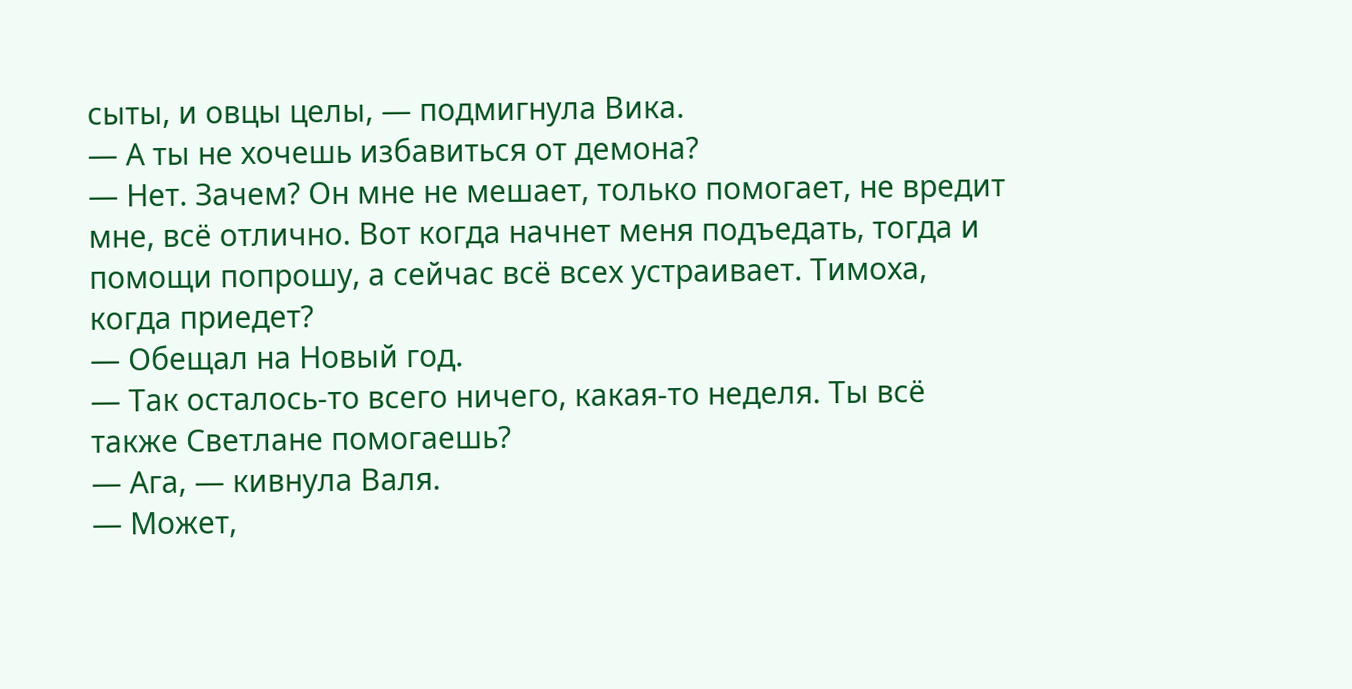сыты, и овцы целы, — подмигнула Вика.
— А ты не хочешь избавиться от демона?
— Нет. Зачем? Он мне не мешает, только помогает, не вредит мне, всё отлично. Вот когда начнет меня подъедать, тогда и помощи попрошу, а сейчас всё всех устраивает. Тимоха, когда приедет?
— Обещал на Новый год.
— Так осталось-то всего ничего, какая-то неделя. Ты всё также Светлане помогаешь?
— Ага, — кивнула Валя.
— Может,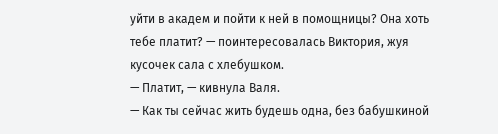уйти в академ и пойти к ней в помощницы? Она хоть тебе платит? — поинтересовалась Виктория, жуя кусочек сала с хлебушком.
— Платит, — кивнула Валя.
— Как ты сейчас жить будешь одна, без бабушкиной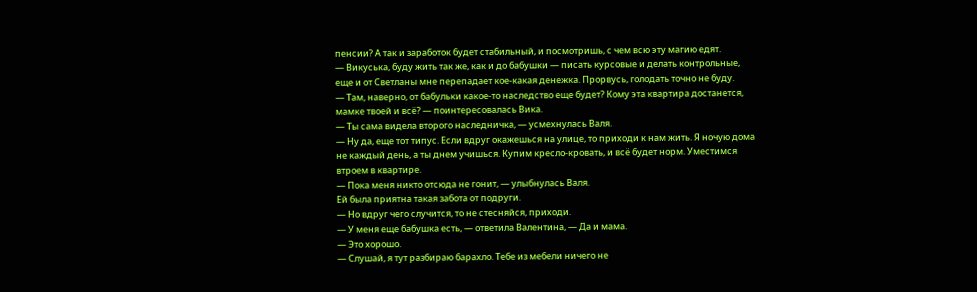пенсии? А так и заработок будет стабильный, и посмотришь, с чем всю эту магию едят.
— Викуська, буду жить так же, как и до бабушки — писать курсовые и делать контрольные, еще и от Светланы мне перепадает кое-какая денежка. Прорвусь, голодать точно не буду.
— Там, наверно, от бабульки какое-то наследство еще будет? Кому эта квартира достанется, мамке твоей и всё? — поинтересовалась Вика.
— Ты сама видела второго наследничка, — усмехнулась Валя.
— Ну да, еще тот типус. Если вдруг окажешься на улице, то приходи к нам жить. Я ночую дома не каждый день, а ты днем учишься. Купим кресло-кровать, и всё будет норм. Уместимся втроем в квартире.
— Пока меня никто отсюда не гонит, — улыбнулась Валя.
Ей была приятна такая забота от подруги.
— Но вдруг чего случится, то не стесняйся, приходи.
— У меня еще бабушка есть, — ответила Валентина, — Да и мама.
— Это хорошо.
— Слушай, я тут разбираю барахло. Тебе из мебели ничего не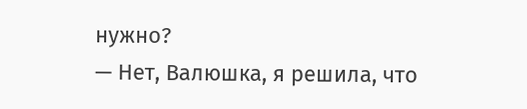нужно?
— Нет, Валюшка, я решила, что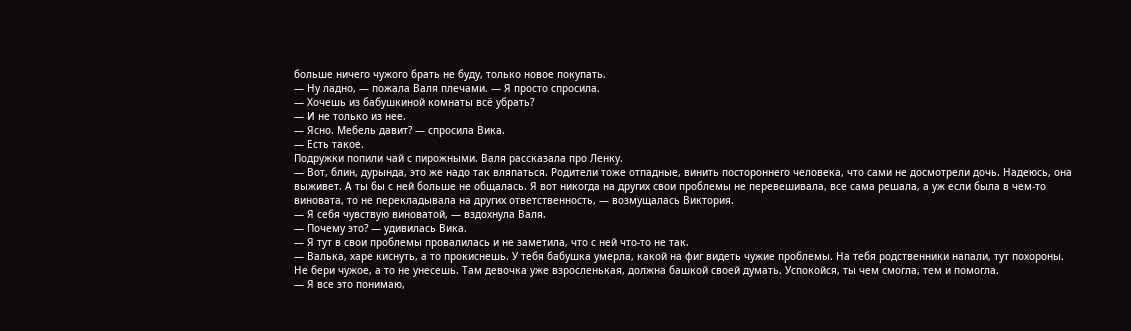больше ничего чужого брать не буду, только новое покупать.
— Ну ладно, — пожала Валя плечами. — Я просто спросила.
— Хочешь из бабушкиной комнаты всё убрать?
— И не только из нее.
— Ясно. Мебель давит? — спросила Вика.
— Есть такое.
Подружки попили чай с пирожными. Валя рассказала про Ленку.
— Вот, блин, дурында, это же надо так вляпаться. Родители тоже отпадные, винить постороннего человека, что сами не досмотрели дочь. Надеюсь, она выживет. А ты бы с ней больше не общалась. Я вот никогда на других свои проблемы не перевешивала, все сама решала, а уж если была в чем-то виновата, то не перекладывала на других ответственность, — возмущалась Виктория.
— Я себя чувствую виноватой, — вздохнула Валя.
— Почему это? — удивилась Вика.
— Я тут в свои проблемы провалилась и не заметила, что с ней что-то не так.
— Валька, харе киснуть, а то прокиснешь. У тебя бабушка умерла, какой на фиг видеть чужие проблемы. На тебя родственники напали, тут похороны. Не бери чужое, а то не унесешь. Там девочка уже взросленькая, должна башкой своей думать. Успокойся, ты чем смогла, тем и помогла.
— Я все это понимаю,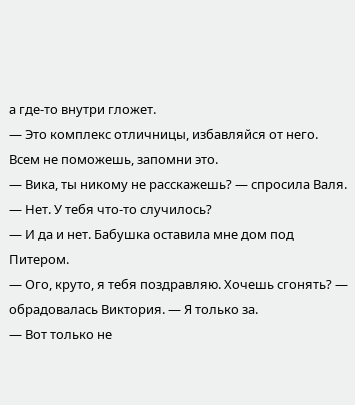а где-то внутри гложет.
— Это комплекс отличницы, избавляйся от него. Всем не поможешь, запомни это.
— Вика, ты никому не расскажешь? — спросила Валя.
— Нет. У тебя что-то случилось?
— И да и нет. Бабушка оставила мне дом под Питером.
— Ого, круто, я тебя поздравляю. Хочешь сгонять? — обрадовалась Виктория. — Я только за.
— Вот только не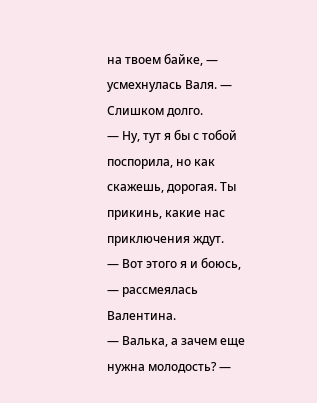на твоем байке, — усмехнулась Валя. — Слишком долго.
— Ну, тут я бы с тобой поспорила, но как скажешь, дорогая. Ты прикинь, какие нас приключения ждут.
— Вот этого я и боюсь, — рассмеялась Валентина.
— Валька, а зачем еще нужна молодость? —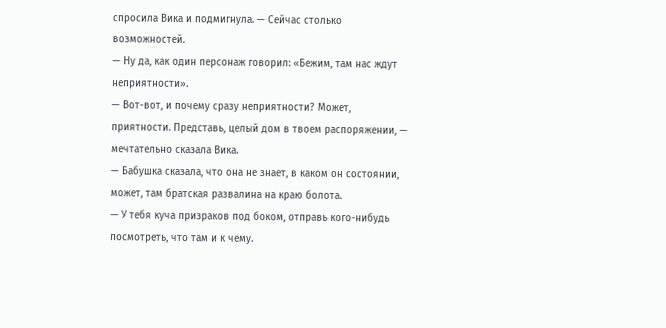спросила Вика и подмигнула. — Сейчас столько возможностей.
— Ну да, как один персонаж говорил: «Бежим, там нас ждут неприятности».
— Вот-вот, и почему сразу неприятности? Может, приятности. Представь, целый дом в твоем распоряжении, — мечтательно сказала Вика.
— Бабушка сказала, что она не знает, в каком он состоянии, может, там братская развалина на краю болота.
— У тебя куча призраков под боком, отправь кого-нибудь посмотреть, что там и к чему.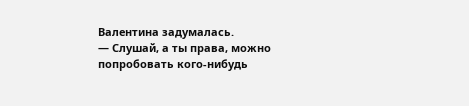Валентина задумалась.
— Слушай, а ты права, можно попробовать кого-нибудь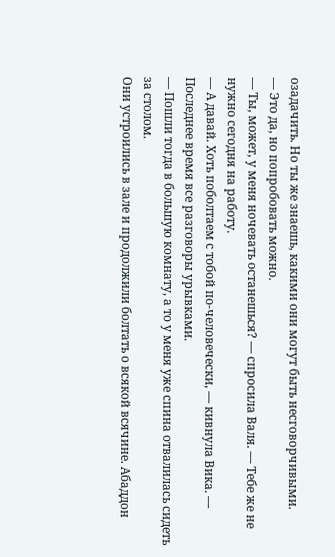озадачить. Но ты же знаешь, какими они могут быть несговорчивыми.
— Это да, но попробовать можно.
— Ты, может, у меня ночевать останешься? — спросила Валя. — Тебе же не нужно сегодня на работу.
— А давай. Хоть поболтаем с тобой по-человечески, — кивнула Вика. — Последнее время все разговоры урывками.
— Пошли тогда в большую комнату, а то у меня уже спина отвалилась сидеть за столом.
Они устроились в зале и продолжили болтать о всякой всячине. Абаддон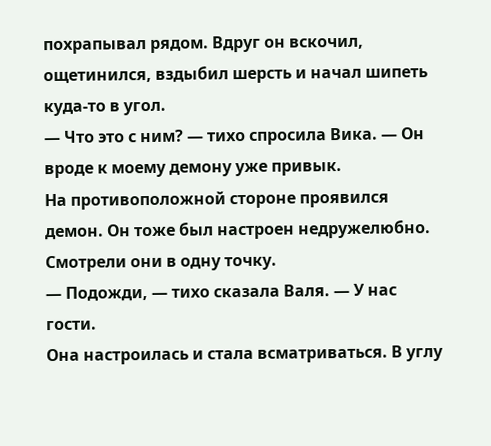похрапывал рядом. Вдруг он вскочил, ощетинился, вздыбил шерсть и начал шипеть куда-то в угол.
— Что это с ним? — тихо спросила Вика. — Он вроде к моему демону уже привык.
На противоположной стороне проявился демон. Он тоже был настроен недружелюбно. Смотрели они в одну точку.
— Подожди, — тихо сказала Валя. — У нас гости.
Она настроилась и стала всматриваться. В углу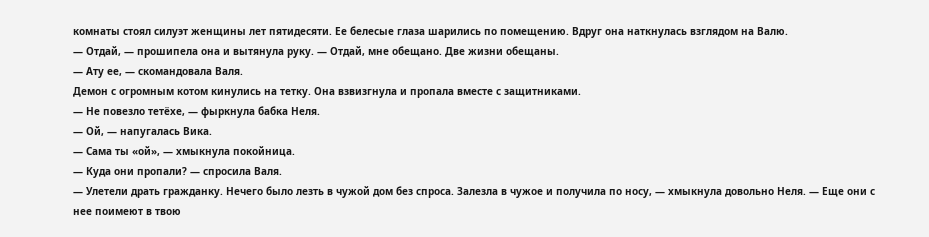комнаты стоял силуэт женщины лет пятидесяти. Ее белесые глаза шарились по помещению. Вдруг она наткнулась взглядом на Валю.
— Отдай, — прошипела она и вытянула руку. — Отдай, мне обещано. Две жизни обещаны.
— Ату ее, — скомандовала Валя.
Демон с огромным котом кинулись на тетку. Она взвизгнула и пропала вместе с защитниками.
— Не повезло тетёхе, — фыркнула бабка Неля.
— Ой, — напугалась Вика.
— Сама ты «ой», — хмыкнула покойница.
— Куда они пропали? — спросила Валя.
— Улетели драть гражданку. Нечего было лезть в чужой дом без спроса. Залезла в чужое и получила по носу, — хмыкнула довольно Неля. — Еще они с нее поимеют в твою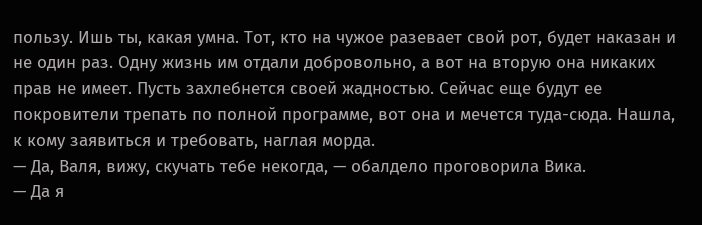пользу. Ишь ты, какая умна. Тот, кто на чужое разевает свой рот, будет наказан и не один раз. Одну жизнь им отдали добровольно, а вот на вторую она никаких прав не имеет. Пусть захлебнется своей жадностью. Сейчас еще будут ее покровители трепать по полной программе, вот она и мечется туда-сюда. Нашла, к кому заявиться и требовать, наглая морда.
— Да, Валя, вижу, скучать тебе некогда, — обалдело проговорила Вика.
— Да я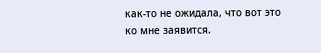как-то не ожидала, что вот это ко мне заявится.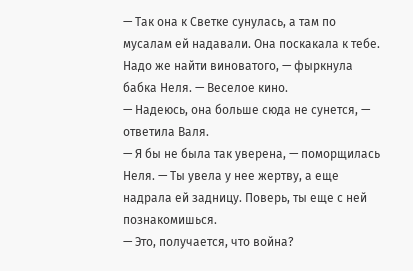— Так она к Светке сунулась, а там по мусалам ей надавали. Она поскакала к тебе. Надо же найти виноватого, — фыркнула бабка Неля. — Веселое кино.
— Надеюсь, она больше сюда не сунется, — ответила Валя.
— Я бы не была так уверена, — поморщилась Неля. — Ты увела у нее жертву, а еще надрала ей задницу. Поверь, ты еще с ней познакомишься.
— Это, получается, что война?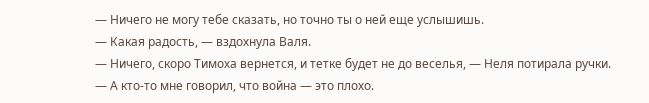— Ничего не могу тебе сказать, но точно ты о ней еще услышишь.
— Какая радость, — вздохнула Валя.
— Ничего, скоро Тимоха вернется, и тетке будет не до веселья, — Неля потирала ручки.
— А кто-то мне говорил, что война — это плохо.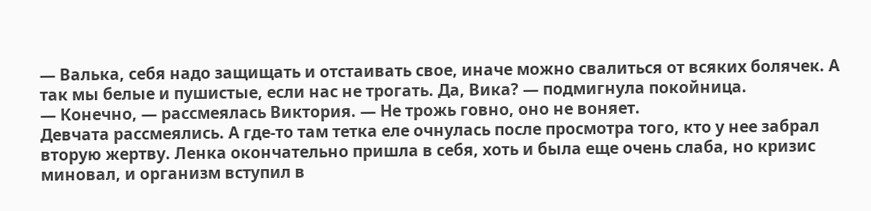— Валька, себя надо защищать и отстаивать свое, иначе можно свалиться от всяких болячек. А так мы белые и пушистые, если нас не трогать. Да, Вика? — подмигнула покойница.
— Конечно, — рассмеялась Виктория. — Не трожь говно, оно не воняет.
Девчата рассмеялись. А где-то там тетка еле очнулась после просмотра того, кто у нее забрал вторую жертву. Ленка окончательно пришла в себя, хоть и была еще очень слаба, но кризис миновал, и организм вступил в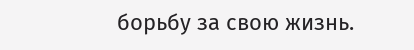борьбу за свою жизнь.